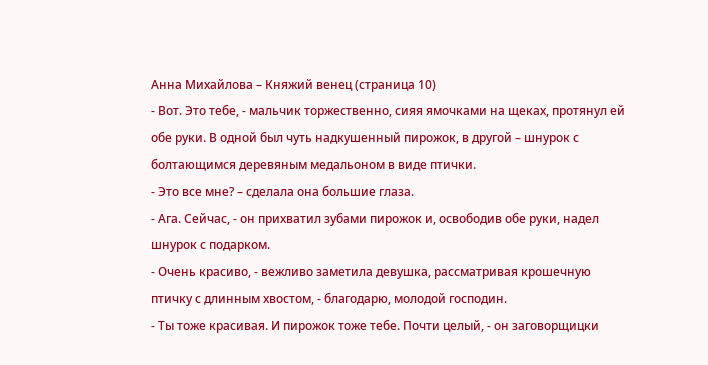Анна Михайлова – Княжий венец (страница 10)
- Вот. Это тебе, - мальчик торжественно, сияя ямочками на щеках, протянул ей обе руки. В одной был чуть надкушенный пирожок, в другой – шнурок с болтающимся деревяным медальоном в виде птички.
- Это все мне? – сделала она большие глаза.
- Ага. Сейчас, - он прихватил зубами пирожок и, освободив обе руки, надел шнурок с подарком.
- Очень красиво, - вежливо заметила девушка, рассматривая крошечную птичку с длинным хвостом, - благодарю, молодой господин.
- Ты тоже красивая. И пирожок тоже тебе. Почти целый, - он заговорщицки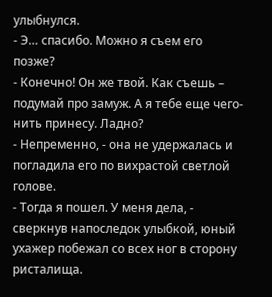улыбнулся.
- Э… спасибо. Можно я съем его позже?
- Конечно! Он же твой. Как съешь – подумай про замуж. А я тебе еще чего-нить принесу. Ладно?
- Непременно, - она не удержалась и погладила его по вихрастой светлой голове.
- Тогда я пошел. У меня дела, - сверкнув напоследок улыбкой, юный ухажер побежал со всех ног в сторону ристалища.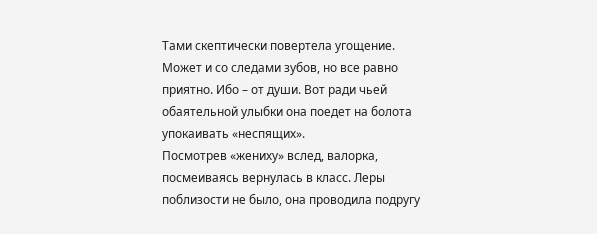Тами скептически повертела угощение. Может и со следами зубов, но все равно приятно. Ибо – от души. Вот ради чьей обаятельной улыбки она поедет на болота упокаивать «неспящих».
Посмотрев «жениху» вслед, валорка, посмеиваясь вернулась в класс. Леры поблизости не было, она проводила подругу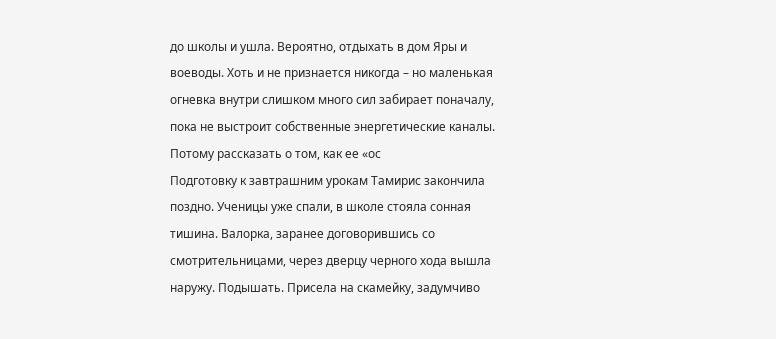до школы и ушла. Вероятно, отдыхать в дом Яры и воеводы. Хоть и не признается никогда – но маленькая огневка внутри слишком много сил забирает поначалу, пока не выстроит собственные энергетические каналы. Потому рассказать о том, как ее «ос
Подготовку к завтрашним урокам Тамирис закончила поздно. Ученицы уже спали, в школе стояла сонная тишина. Валорка, заранее договорившись со смотрительницами, через дверцу черного хода вышла наружу. Подышать. Присела на скамейку, задумчиво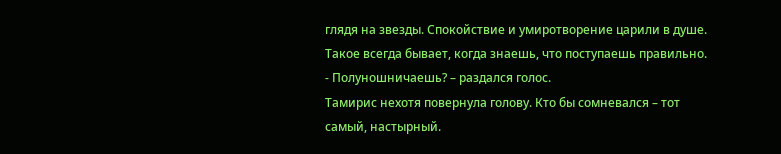глядя на звезды. Спокойствие и умиротворение царили в душе. Такое всегда бывает, когда знаешь, что поступаешь правильно.
- Полуношничаешь? – раздался голос.
Тамирис нехотя повернула голову. Кто бы сомневался – тот самый, настырный.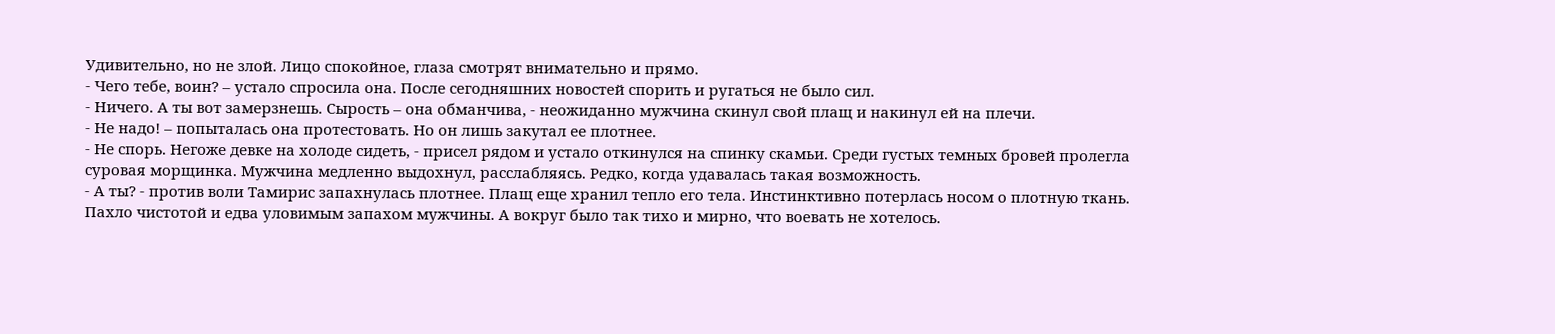Удивительно, но не злой. Лицо спокойное, глаза смотрят внимательно и прямо.
- Чего тебе, воин? – устало спросила она. После сегодняшних новостей спорить и ругаться не было сил.
- Ничего. А ты вот замерзнешь. Сырость – она обманчива, - неожиданно мужчина скинул свой плащ и накинул ей на плечи.
- Не надо! – попыталась она протестовать. Но он лишь закутал ее плотнее.
- Не спорь. Негоже девке на холоде сидеть, - присел рядом и устало откинулся на спинку скамьи. Среди густых темных бровей пролегла суровая морщинка. Мужчина медленно выдохнул, расслабляясь. Редко, когда удавалась такая возможность.
- А ты? - против воли Тамирис запахнулась плотнее. Плащ еще хранил тепло его тела. Инстинктивно потерлась носом о плотную ткань. Пахло чистотой и едва уловимым запахом мужчины. А вокруг было так тихо и мирно, что воевать не хотелось.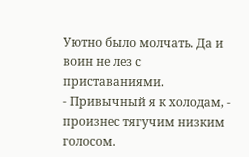Уютно было молчать. Да и воин не лез с приставаниями.
- Привычный я к холодам, - произнес тягучим низким голосом.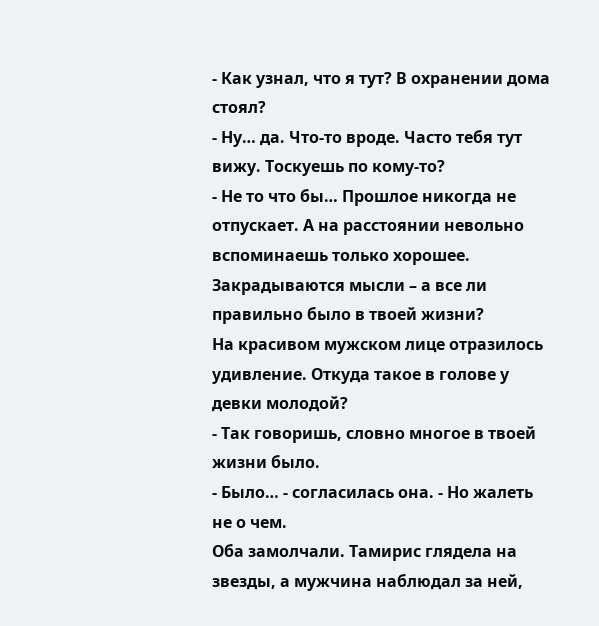- Как узнал, что я тут? В охранении дома стоял?
- Ну… да. Что-то вроде. Часто тебя тут вижу. Тоскуешь по кому-то?
- Не то что бы… Прошлое никогда не отпускает. А на расстоянии невольно вспоминаешь только хорошее. Закрадываются мысли – а все ли правильно было в твоей жизни?
На красивом мужском лице отразилось удивление. Откуда такое в голове у девки молодой?
- Так говоришь, словно многое в твоей жизни было.
- Было… - согласилась она. - Но жалеть не о чем.
Оба замолчали. Тамирис глядела на звезды, а мужчина наблюдал за ней,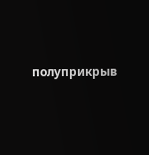полуприкрыв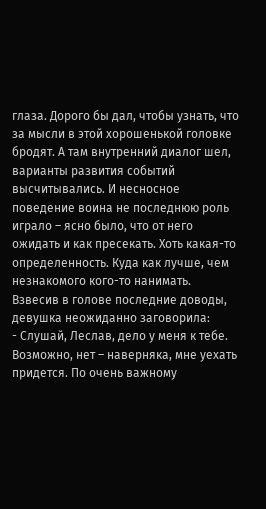глаза. Дорого бы дал, чтобы узнать, что за мысли в этой хорошенькой головке бродят. А там внутренний диалог шел, варианты развития событий высчитывались. И несносное поведение воина не последнюю роль играло – ясно было, что от него ожидать и как пресекать. Хоть какая-то определенность. Куда как лучше, чем незнакомого кого-то нанимать. Взвесив в голове последние доводы, девушка неожиданно заговорила:
- Слушай, Леслав, дело у меня к тебе. Возможно, нет – наверняка, мне уехать придется. По очень важному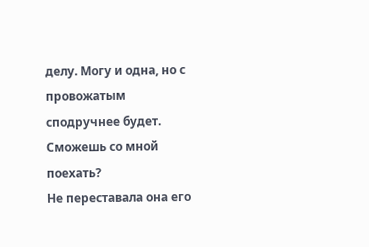делу. Могу и одна, но с провожатым сподручнее будет. Сможешь со мной поехать?
Не переставала она его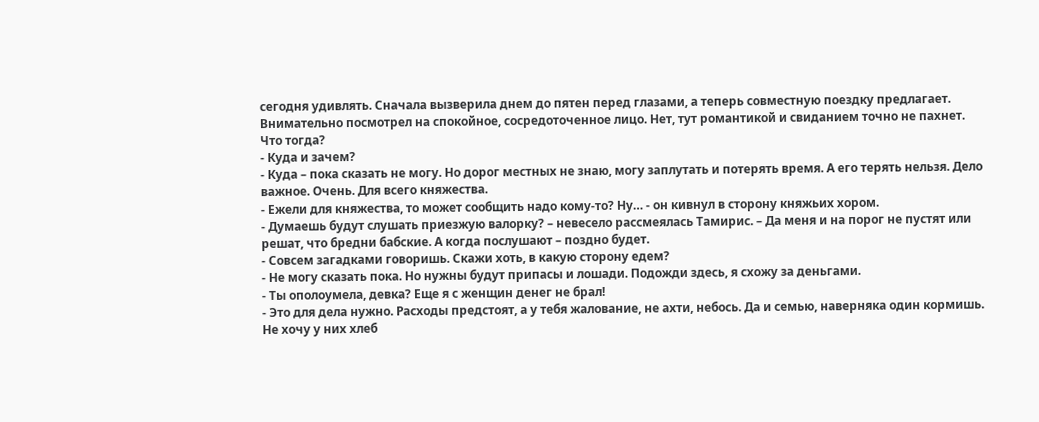сегодня удивлять. Сначала вызверила днем до пятен перед глазами, а теперь совместную поездку предлагает. Внимательно посмотрел на спокойное, сосредоточенное лицо. Нет, тут романтикой и свиданием точно не пахнет. Что тогда?
- Куда и зачем?
- Куда – пока сказать не могу. Но дорог местных не знаю, могу заплутать и потерять время. А его терять нельзя. Дело важное. Очень. Для всего княжества.
- Ежели для княжества, то может сообщить надо кому-то? Ну… - он кивнул в сторону княжьих хором.
- Думаешь будут слушать приезжую валорку? – невесело рассмеялась Тамирис. – Да меня и на порог не пустят или решат, что бредни бабские. А когда послушают – поздно будет.
- Совсем загадками говоришь. Скажи хоть, в какую сторону едем?
- Не могу сказать пока. Но нужны будут припасы и лошади. Подожди здесь, я схожу за деньгами.
- Ты ополоумела, девка? Еще я с женщин денег не брал!
- Это для дела нужно. Расходы предстоят, а у тебя жалование, не ахти, небось. Да и семью, наверняка один кормишь. Не хочу у них хлеб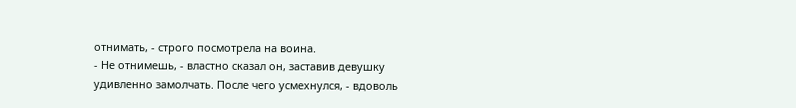отнимать, - строго посмотрела на воина.
- Не отнимешь, - властно сказал он, заставив девушку удивленно замолчать. После чего усмехнулся, - вдоволь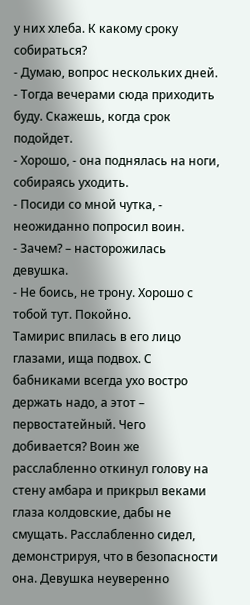у них хлеба. К какому сроку собираться?
- Думаю, вопрос нескольких дней.
- Тогда вечерами сюда приходить буду. Скажешь, когда срок подойдет.
- Хорошо, - она поднялась на ноги, собираясь уходить.
- Посиди со мной чутка, - неожиданно попросил воин.
- Зачем? – насторожилась девушка.
- Не боись, не трону. Хорошо с тобой тут. Покойно.
Тамирис впилась в его лицо глазами, ища подвох. С бабниками всегда ухо востро держать надо, а этот – первостатейный. Чего добивается? Воин же расслабленно откинул голову на стену амбара и прикрыл веками глаза колдовские, дабы не смущать. Расслабленно сидел, демонстрируя, что в безопасности она. Девушка неуверенно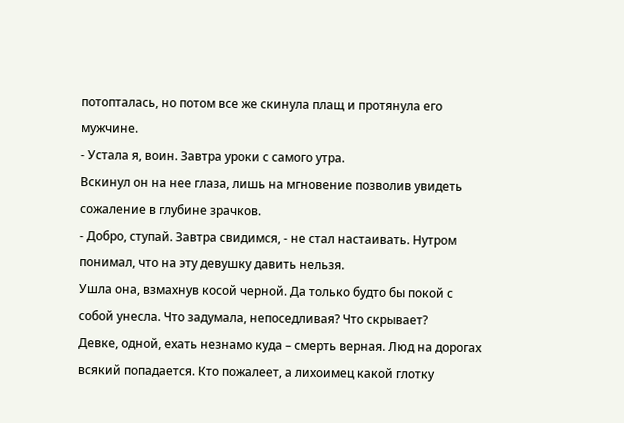потопталась, но потом все же скинула плащ и протянула его мужчине.
- Устала я, воин. Завтра уроки с самого утра.
Вскинул он на нее глаза, лишь на мгновение позволив увидеть сожаление в глубине зрачков.
- Добро, ступай. Завтра свидимся, - не стал настаивать. Нутром понимал, что на эту девушку давить нельзя.
Ушла она, взмахнув косой черной. Да только будто бы покой с собой унесла. Что задумала, непоседливая? Что скрывает?
Девке, одной, ехать незнамо куда – смерть верная. Люд на дорогах всякий попадается. Кто пожалеет, а лихоимец какой глотку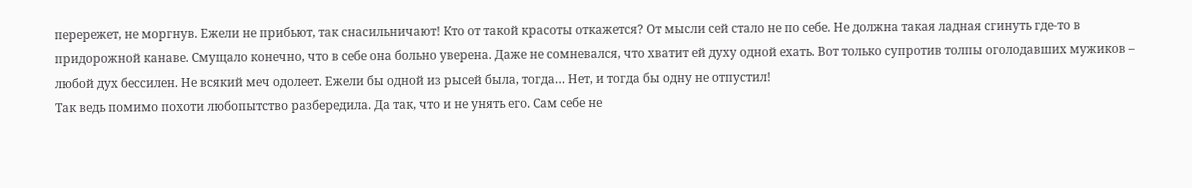перережет, не моргнув. Ежели не прибьют, так снасильничают! Кто от такой красоты откажется? От мысли сей стало не по себе. Не должна такая ладная сгинуть где-то в придорожной канаве. Смущало конечно, что в себе она больно уверена. Даже не сомневался, что хватит ей духу одной ехать. Вот только супротив толпы оголодавших мужиков – любой дух бессилен. Не всякий меч одолеет. Ежели бы одной из рысей была, тогда… Нет, и тогда бы одну не отпустил!
Так ведь помимо похоти любопытство разбередила. Да так, что и не унять его. Сам себе не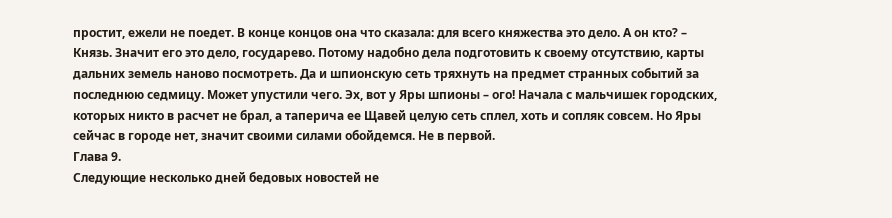простит, ежели не поедет. В конце концов она что сказала: для всего княжества это дело. А он кто? – Князь. Значит его это дело, государево. Потому надобно дела подготовить к своему отсутствию, карты дальних земель наново посмотреть. Да и шпионскую сеть тряхнуть на предмет странных событий за последнюю седмицу. Может упустили чего. Эх, вот у Яры шпионы – ого! Начала с мальчишек городских, которых никто в расчет не брал, а таперича ее Щавей целую сеть сплел, хоть и сопляк совсем. Но Яры сейчас в городе нет, значит своими силами обойдемся. Не в первой.
Глава 9.
Следующие несколько дней бедовых новостей не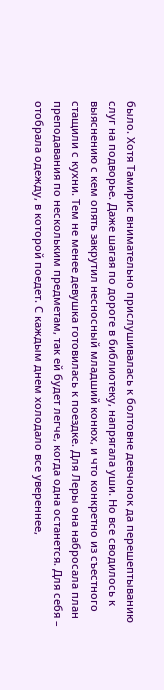было. Хотя Тамирис внимательно прислушивалась к болтовне девчонок да перешептыванию слуг на подворье. Даже шагая по дороге в библиотеку, напрягала уши. Но все сводилось к выяснению с кем опять закрутил несносный младший конюх, и что конкретно из съестного стащили с кухни. Тем не менее девушка готовилась к поездке. Для Леры она набросала план преподавания по нескольким предметам, так ей будет легче, когда одна останется. Для себя – отобрала одежду, в которой поедет. С каждым днем холодало все увереннее,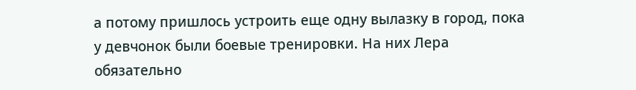а потому пришлось устроить еще одну вылазку в город, пока у девчонок были боевые тренировки. На них Лера обязательно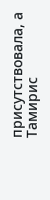присутствовала, а Тамирис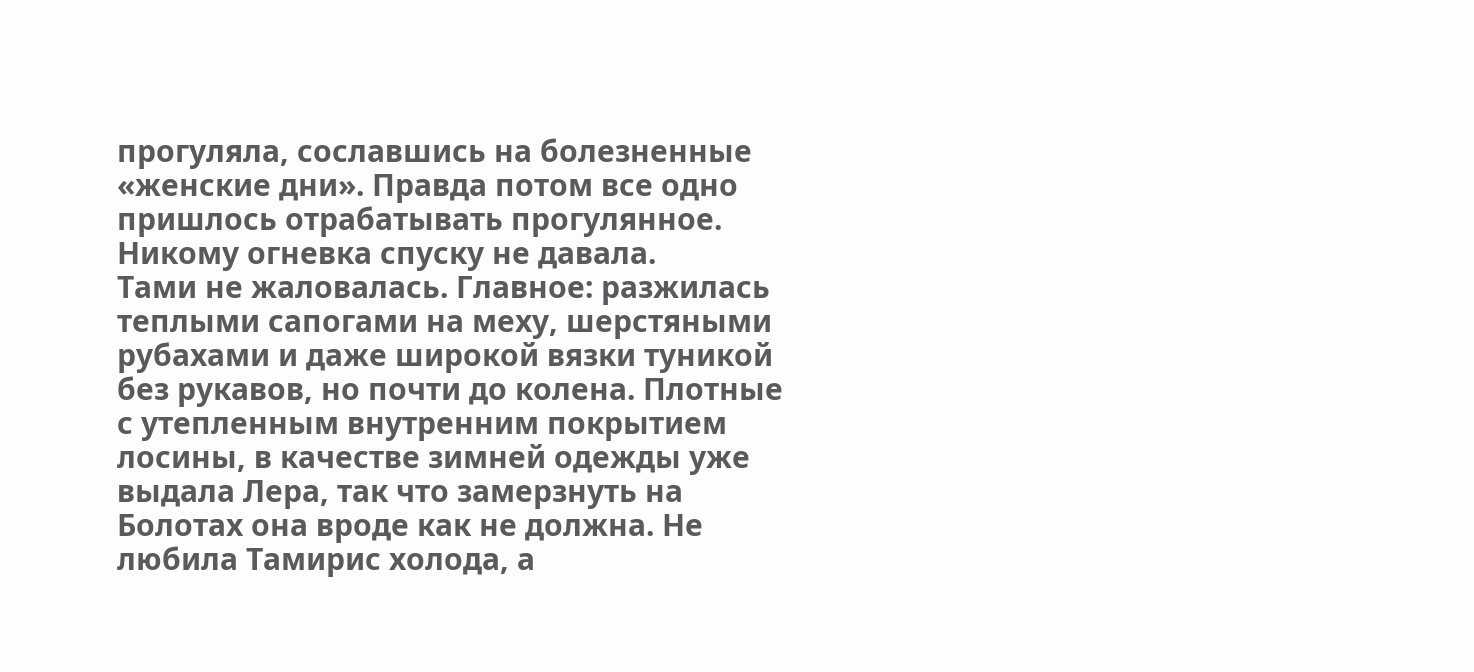прогуляла, сославшись на болезненные «женские дни». Правда потом все одно пришлось отрабатывать прогулянное. Никому огневка спуску не давала.
Тами не жаловалась. Главное: разжилась теплыми сапогами на меху, шерстяными рубахами и даже широкой вязки туникой без рукавов, но почти до колена. Плотные с утепленным внутренним покрытием лосины, в качестве зимней одежды уже выдала Лера, так что замерзнуть на Болотах она вроде как не должна. Не любила Тамирис холода, а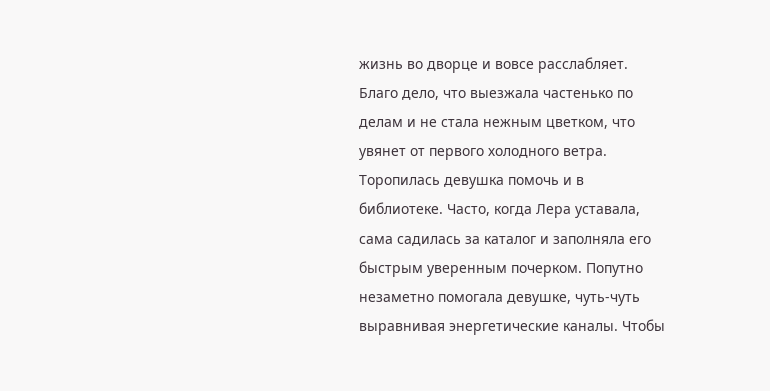жизнь во дворце и вовсе расслабляет. Благо дело, что выезжала частенько по делам и не стала нежным цветком, что увянет от первого холодного ветра.
Торопилась девушка помочь и в библиотеке. Часто, когда Лера уставала, сама садилась за каталог и заполняла его быстрым уверенным почерком. Попутно незаметно помогала девушке, чуть-чуть выравнивая энергетические каналы. Чтобы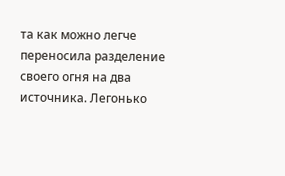та как можно легче переносила разделение своего огня на два источника. Легонько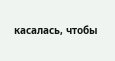касалась, чтобы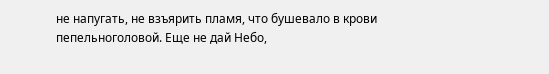не напугать, не взъярить пламя, что бушевало в крови пепельноголовой. Еще не дай Небо,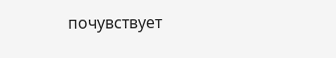почувствует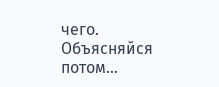чего. Объясняйся потом…